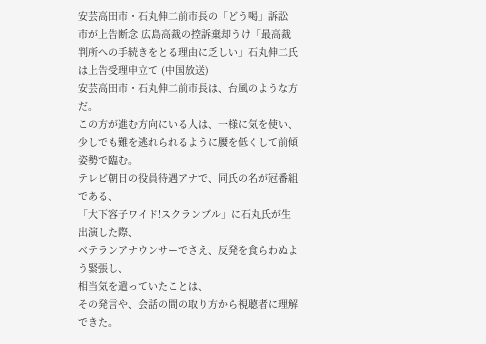安芸高田市・石丸伸二前市長の「どう喝」訴訟 市が上告断念 広島高裁の控訴棄却うけ「最高裁判所への手続きをとる理由に乏しい」石丸伸二氏は上告受理申立て (中国放送)
安芸高田市・石丸伸二前市長は、台風のような方だ。
この方が進む方向にいる人は、一様に気を使い、
少しでも難を逃れられるように腰を低くして前傾姿勢で臨む。
テレビ朝日の役員待遇アナで、同氏の名が冠番組である、
「大下容子ワイド!スクランブル」に石丸氏が生出演した際、
ベテランアナウンサーでさえ、反発を食らわぬよう緊張し、
相当気を遣っていたことは、
その発言や、会話の間の取り方から視聴者に理解できた。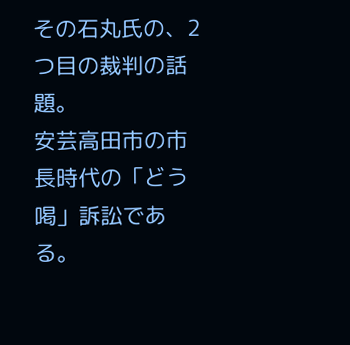その石丸氏の、2つ目の裁判の話題。
安芸高田市の市長時代の「どう喝」訴訟である。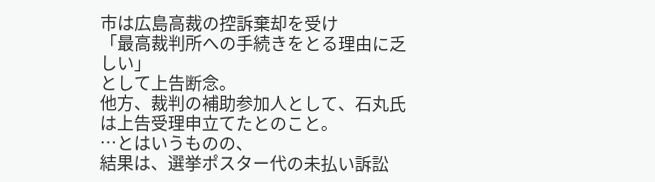市は広島高裁の控訴棄却を受け
「最高裁判所への手続きをとる理由に乏しい」
として上告断念。
他方、裁判の補助参加人として、石丸氏は上告受理申立てたとのこと。
…とはいうものの、
結果は、選挙ポスター代の未払い訴訟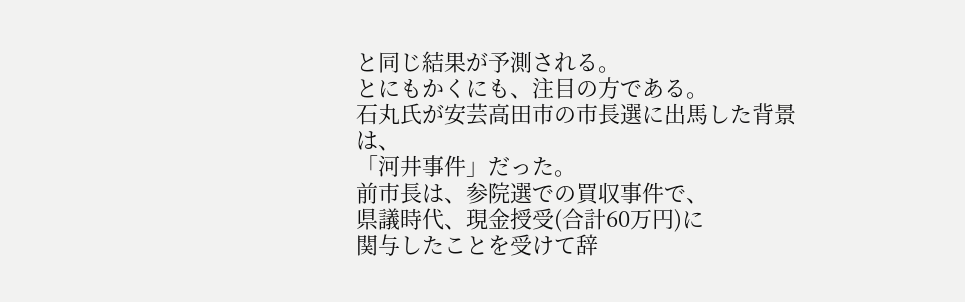と同じ結果が予測される。
とにもかくにも、注目の方である。
石丸氏が安芸高田市の市長選に出馬した背景は、
「河井事件」だった。
前市長は、参院選での買収事件で、
県議時代、現金授受(合計60万円)に
関与したことを受けて辞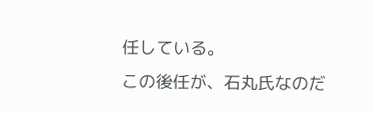任している。
この後任が、石丸氏なのだ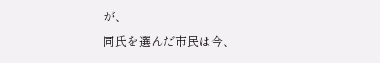が、
同氏を選んだ市民は今、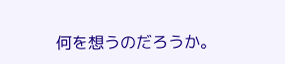何を想うのだろうか。